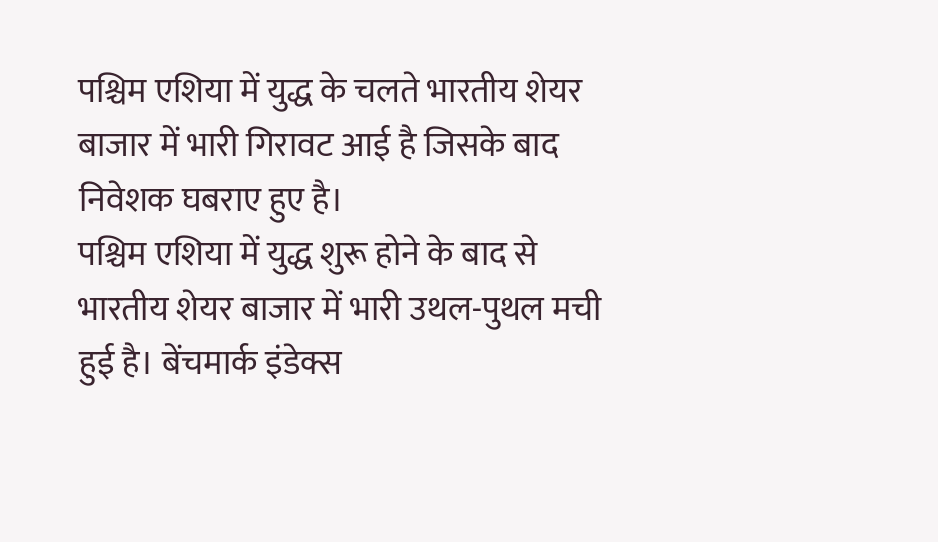पश्चिम एशिया में युद्ध के चलते भारतीय शेयर बाजार में भारी गिरावट आई है जिसके बाद निवेशक घबराए हुए है।
पश्चिम एशिया में युद्ध शुरू होने के बाद से भारतीय शेयर बाजार में भारी उथल-पुथल मची हुई है। बेंचमार्क इंडेक्स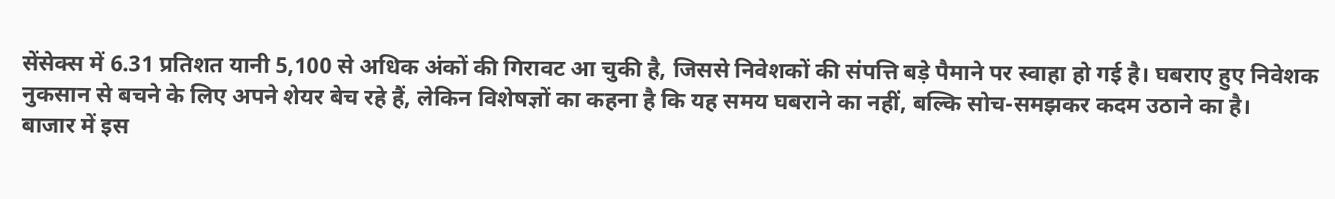सेंसेक्स में 6.31 प्रतिशत यानी 5,100 से अधिक अंकों की गिरावट आ चुकी है, जिससे निवेशकों की संपत्ति बड़े पैमाने पर स्वाहा हो गई है। घबराए हुए निवेशक नुकसान से बचने के लिए अपने शेयर बेच रहे हैं, लेकिन विशेषज्ञों का कहना है कि यह समय घबराने का नहीं, बल्कि सोच-समझकर कदम उठाने का है।
बाजार में इस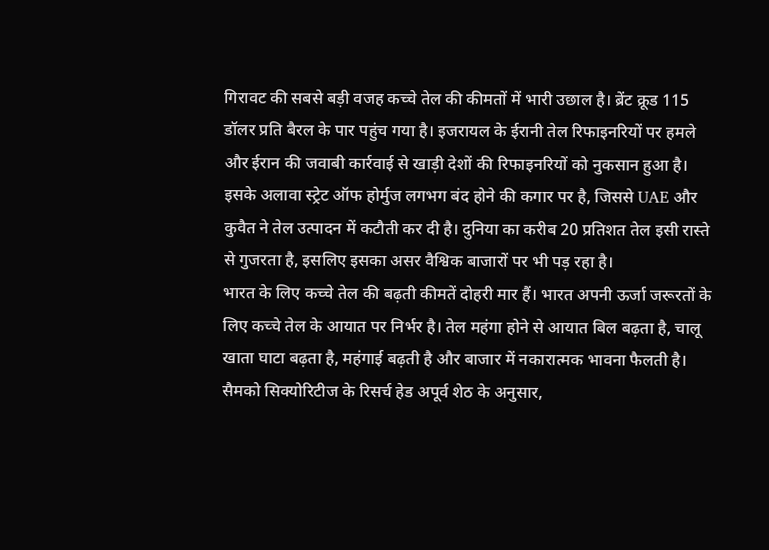गिरावट की सबसे बड़ी वजह कच्चे तेल की कीमतों में भारी उछाल है। ब्रेंट क्रूड 115 डॉलर प्रति बैरल के पार पहुंच गया है। इजरायल के ईरानी तेल रिफाइनरियों पर हमले और ईरान की जवाबी कार्रवाई से खाड़ी देशों की रिफाइनरियों को नुकसान हुआ है। इसके अलावा स्ट्रेट ऑफ होर्मुज लगभग बंद होने की कगार पर है, जिससे UAE और कुवैत ने तेल उत्पादन में कटौती कर दी है। दुनिया का करीब 20 प्रतिशत तेल इसी रास्ते से गुजरता है, इसलिए इसका असर वैश्विक बाजारों पर भी पड़ रहा है।
भारत के लिए कच्चे तेल की बढ़ती कीमतें दोहरी मार हैं। भारत अपनी ऊर्जा जरूरतों के लिए कच्चे तेल के आयात पर निर्भर है। तेल महंगा होने से आयात बिल बढ़ता है, चालू खाता घाटा बढ़ता है, महंगाई बढ़ती है और बाजार में नकारात्मक भावना फैलती है। सैमको सिक्योरिटीज के रिसर्च हेड अपूर्व शेठ के अनुसार,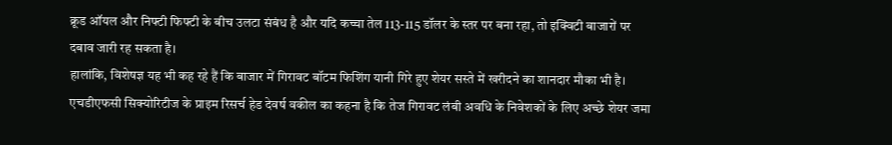क्रूड ऑयल और निफ्टी फिफ्टी के बीच उलटा संबंध है और यदि कच्चा तेल 113-115 डॉलर के स्तर पर बना रहा, तो इक्विटी बाजारों पर दबाव जारी रह सकता है।
हालांकि, विशेषज्ञ यह भी कह रहे हैं कि बाजार में गिरावट बॉटम फिशिंग यानी गिरे हुए शेयर सस्ते में खरीदने का शानदार मौका भी है। एचडीएफसी सिक्योरिटीज के प्राइम रिसर्च हेड देवर्ष वकील का कहना है कि तेज गिरावट लंबी अवधि के निवेशकों के लिए अच्छे शेयर जमा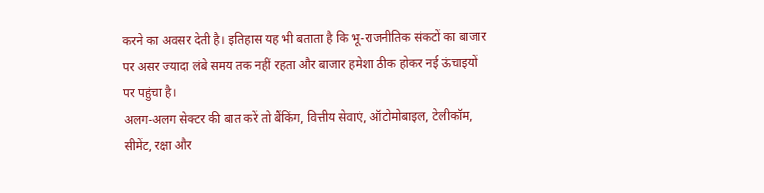करने का अवसर देती है। इतिहास यह भी बताता है कि भू-राजनीतिक संकटों का बाजार पर असर ज्यादा लंबे समय तक नहीं रहता और बाजार हमेशा ठीक होकर नई ऊंचाइयों पर पहुंचा है।
अलग-अलग सेक्टर की बात करें तो बैंकिंग, वित्तीय सेवाएं, ऑटोमोबाइल, टेलीकॉम, सीमेंट, रक्षा और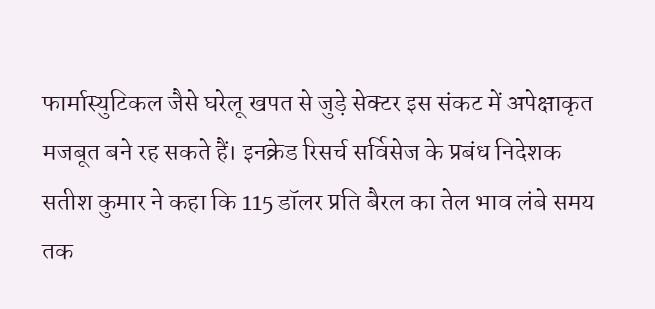फार्मास्युटिकल जैसे घरेलू खपत से जुड़े सेक्टर इस संकट में अपेक्षाकृत मजबूत बने रह सकते हैं। इनक्रेड रिसर्च सर्विसेज के प्रबंध निदेशक सतीश कुमार ने कहा कि 115 डॉलर प्रति बैरल का तेल भाव लंबे समय तक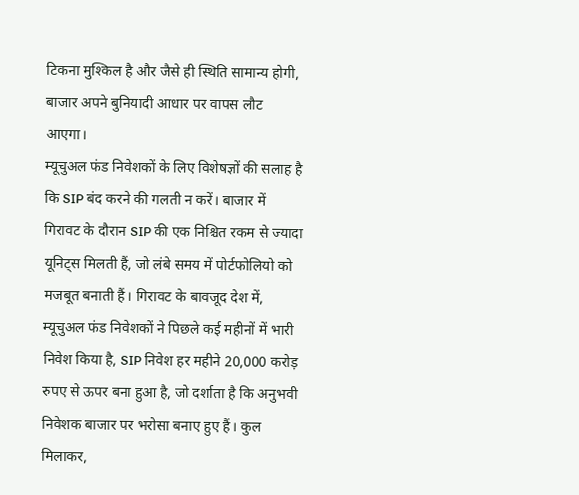टिकना मुश्किल है और जैसे ही स्थिति सामान्य होगी, बाजार अपने बुनियादी आधार पर वापस लौट आएगा।
म्यूचुअल फंड निवेशकों के लिए विशेषज्ञों की सलाह है कि SIP बंद करने की गलती न करें। बाजार में गिरावट के दौरान SIP की एक निश्चित रकम से ज्यादा यूनिट्स मिलती हैं, जो लंबे समय में पोर्टफोलियो को मजबूत बनाती हैं। गिरावट के बावजूद देश में, म्यूचुअल फंड निवेशकों ने पिछले कई महीनों में भारी निवेश किया है, SIP निवेश हर महीने 20,000 करोड़ रुपए से ऊपर बना हुआ है, जो दर्शाता है कि अनुभवी निवेशक बाजार पर भरोसा बनाए हुए हैं। कुल मिलाकर,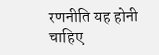रणनीति यह होनी चाहिए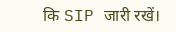कि SIP जारी रखें।